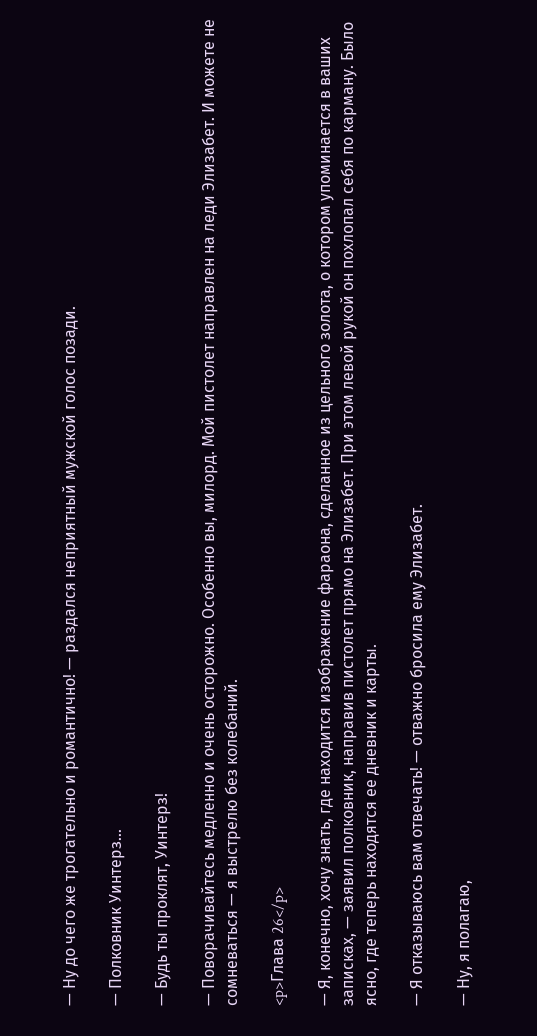— Ну до чего же трогательно и романтично! — раздался неприятный мужской голос позади.

— Полковник Уинтерз…

— Будь ты проклят, Уинтерз!

— Поворачивайтесь медленно и очень осторожно. Особенно вы, милорд. Мой пистолет направлен на леди Элизабет. И можете не сомневаться — я выстрелю без колебаний.

<p>Глава 26</p>

— Я, конечно, хочу знать, где находится изображение фараона, сделанное из цельного золота, о котором упоминается в ваших записках, — заявил полковник, направив пистолет прямо на Элизабет. При этом левой рукой он похлопал себя по карману. Было ясно, где теперь находятся ее дневник и карты.

— Я отказываюсь вам отвечать! — отважно бросила ему Элизабет.

— Ну, я полагаю,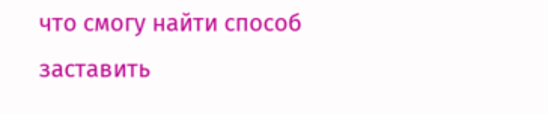что смогу найти способ заставить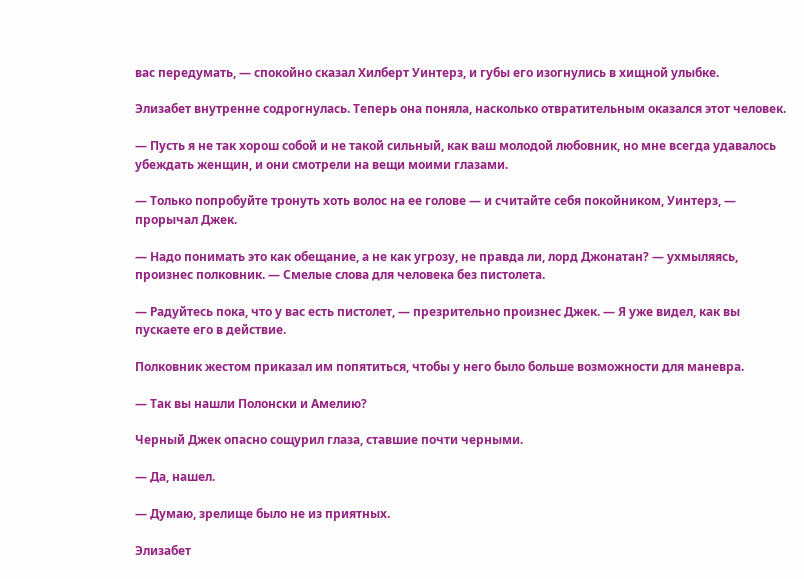вас передумать, — спокойно сказал Хилберт Уинтерз, и губы его изогнулись в хищной улыбке.

Элизабет внутренне содрогнулась. Теперь она поняла, насколько отвратительным оказался этот человек.

— Пусть я не так хорош собой и не такой сильный, как ваш молодой любовник, но мне всегда удавалось убеждать женщин, и они смотрели на вещи моими глазами.

— Только попробуйте тронуть хоть волос на ее голове — и считайте себя покойником, Уинтерз, — прорычал Джек.

— Надо понимать это как обещание, а не как угрозу, не правда ли, лорд Джонатан? — ухмыляясь, произнес полковник. — Смелые слова для человека без пистолета.

— Радуйтесь пока, что у вас есть пистолет, — презрительно произнес Джек. — Я уже видел, как вы пускаете его в действие.

Полковник жестом приказал им попятиться, чтобы у него было больше возможности для маневра.

— Так вы нашли Полонски и Амелию?

Черный Джек опасно сощурил глаза, ставшие почти черными.

— Да, нашел.

— Думаю, зрелище было не из приятных.

Элизабет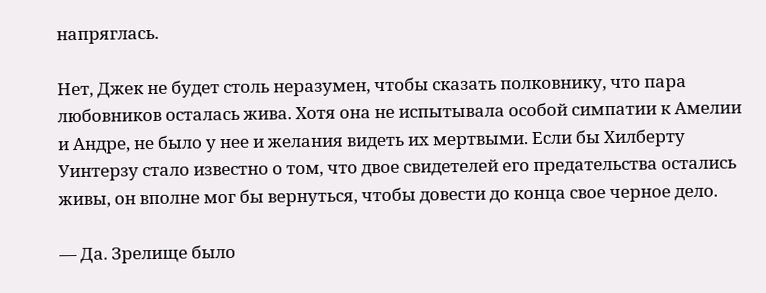напряглась.

Нет, Джек не будет столь неразумен, чтобы сказать полковнику, что пара любовников осталась жива. Хотя она не испытывала особой симпатии к Амелии и Андре, не было у нее и желания видеть их мертвыми. Если бы Хилберту Уинтерзу стало известно о том, что двое свидетелей его предательства остались живы, он вполне мог бы вернуться, чтобы довести до конца свое черное дело.

— Да. Зрелище было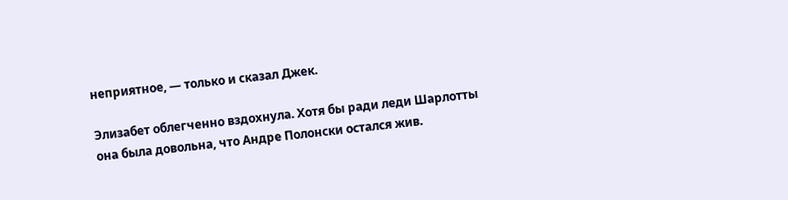неприятное, — только и сказал Джек.

Элизабет облегченно вздохнула. Хотя бы ради леди Шарлотты она была довольна, что Андре Полонски остался жив.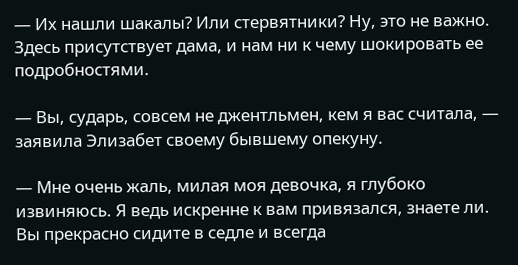— Их нашли шакалы? Или стервятники? Ну, это не важно. Здесь присутствует дама, и нам ни к чему шокировать ее подробностями.

— Вы, сударь, совсем не джентльмен, кем я вас считала, — заявила Элизабет своему бывшему опекуну.

— Мне очень жаль, милая моя девочка, я глубоко извиняюсь. Я ведь искренне к вам привязался, знаете ли. Вы прекрасно сидите в седле и всегда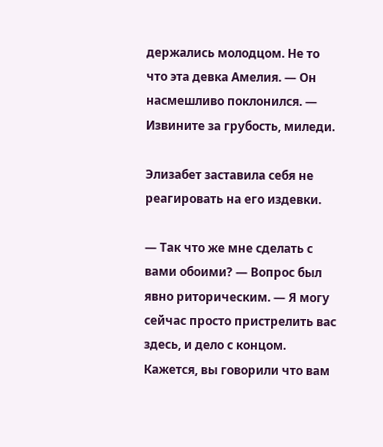держались молодцом. Не то что эта девка Амелия. — Он насмешливо поклонился. — Извините за грубость, миледи.

Элизабет заставила себя не реагировать на его издевки.

— Так что же мне сделать с вами обоими? — Вопрос был явно риторическим. — Я могу сейчас просто пристрелить вас здесь, и дело с концом. Кажется, вы говорили что вам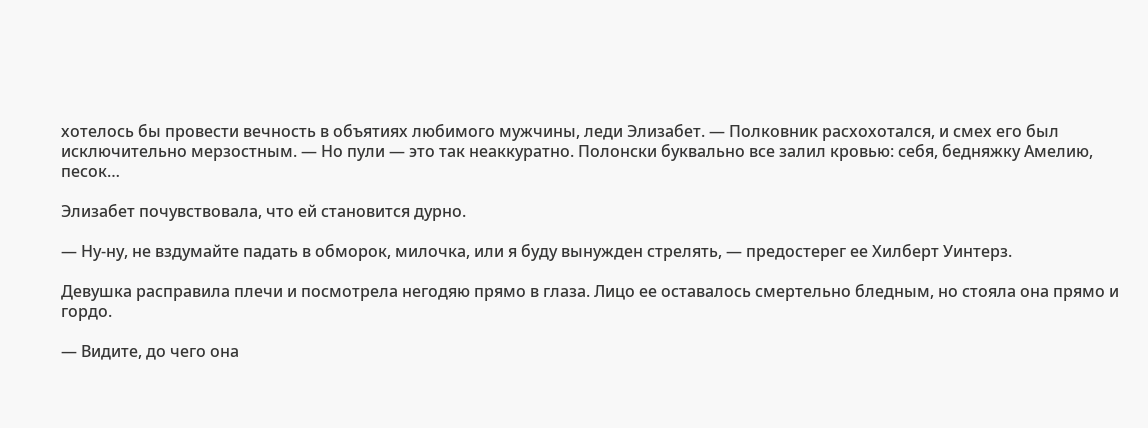хотелось бы провести вечность в объятиях любимого мужчины, леди Элизабет. — Полковник расхохотался, и смех его был исключительно мерзостным. — Но пули — это так неаккуратно. Полонски буквально все залил кровью: себя, бедняжку Амелию, песок…

Элизабет почувствовала, что ей становится дурно.

— Ну-ну, не вздумайте падать в обморок, милочка, или я буду вынужден стрелять, — предостерег ее Хилберт Уинтерз.

Девушка расправила плечи и посмотрела негодяю прямо в глаза. Лицо ее оставалось смертельно бледным, но стояла она прямо и гордо.

— Видите, до чего она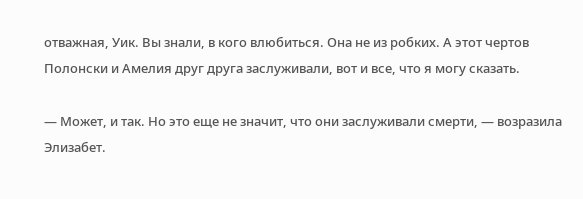отважная, Уик. Вы знали, в кого влюбиться. Она не из робких. А этот чертов Полонски и Амелия друг друга заслуживали, вот и все, что я могу сказать.

— Может, и так. Но это еще не значит, что они заслуживали смерти, — возразила Элизабет.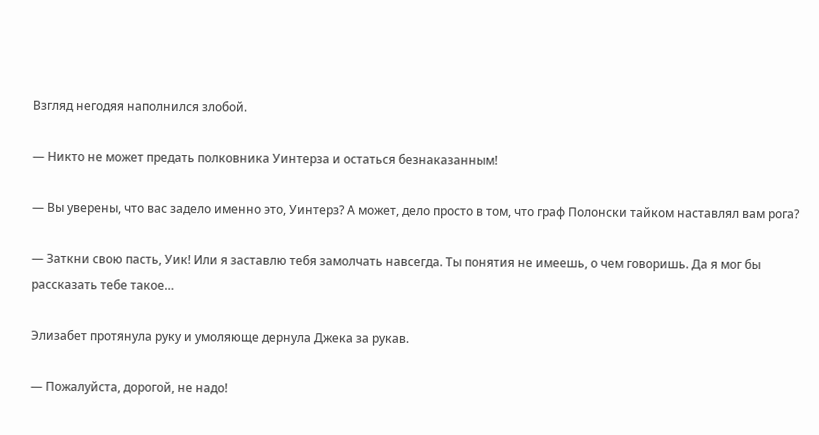Взгляд негодяя наполнился злобой.

— Никто не может предать полковника Уинтерза и остаться безнаказанным!

— Вы уверены, что вас задело именно это, Уинтерз? А может, дело просто в том, что граф Полонски тайком наставлял вам рога?

— Заткни свою пасть, Уик! Или я заставлю тебя замолчать навсегда. Ты понятия не имеешь, о чем говоришь. Да я мог бы рассказать тебе такое…

Элизабет протянула руку и умоляюще дернула Джека за рукав.

— Пожалуйста, дорогой, не надо!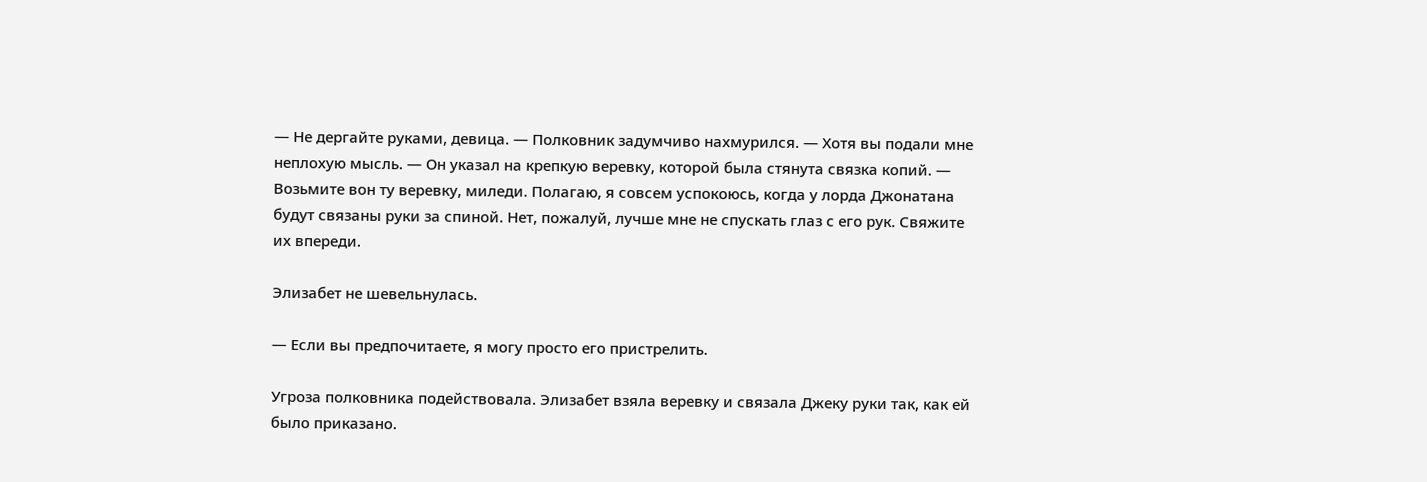— Не дергайте руками, девица. — Полковник задумчиво нахмурился. — Хотя вы подали мне неплохую мысль. — Он указал на крепкую веревку, которой была стянута связка копий. — Возьмите вон ту веревку, миледи. Полагаю, я совсем успокоюсь, когда у лорда Джонатана будут связаны руки за спиной. Нет, пожалуй, лучше мне не спускать глаз с его рук. Свяжите их впереди.

Элизабет не шевельнулась.

— Если вы предпочитаете, я могу просто его пристрелить.

Угроза полковника подействовала. Элизабет взяла веревку и связала Джеку руки так, как ей было приказано.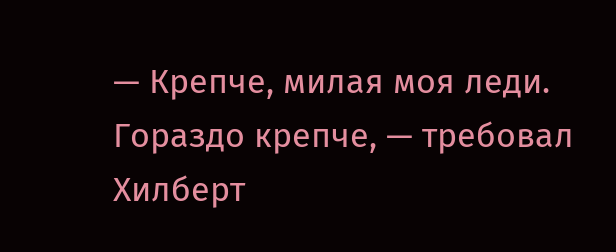— Крепче, милая моя леди. Гораздо крепче, — требовал Хилберт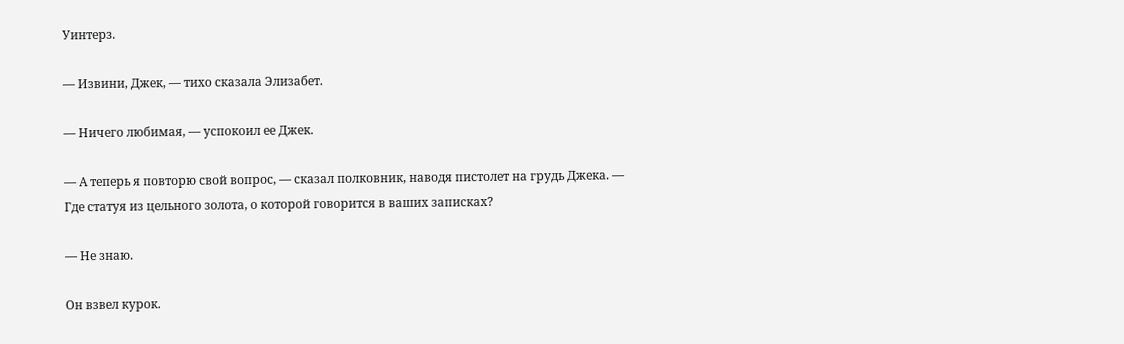Уинтерз.

— Извини, Джек, — тихо сказала Элизабет.

— Ничего любимая, — успокоил ее Джек.

— А теперь я повторю свой вопрос, — сказал полковник, наводя пистолет на грудь Джека. — Где статуя из цельного золота, о которой говорится в ваших записках?

— Не знаю.

Он взвел курок.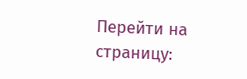Перейти на страницу: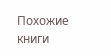Похожие книги